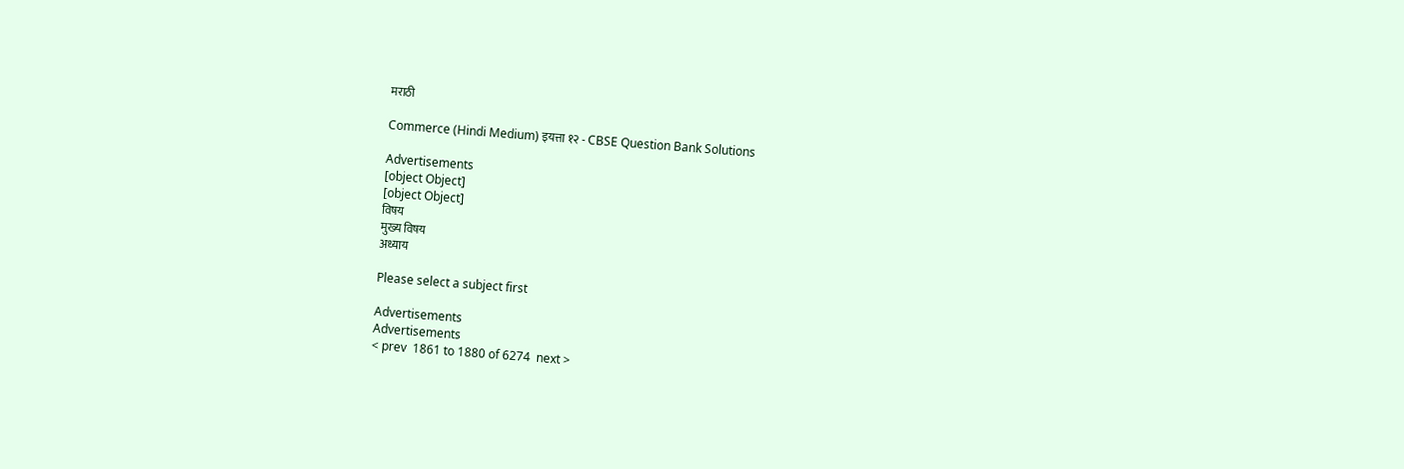मराठी

Commerce (Hindi Medium) इयत्ता १२ - CBSE Question Bank Solutions

Advertisements
[object Object]
[object Object]
विषय
मुख्य विषय
अध्याय

Please select a subject first

Advertisements
Advertisements
< prev  1861 to 1880 of 6274  next >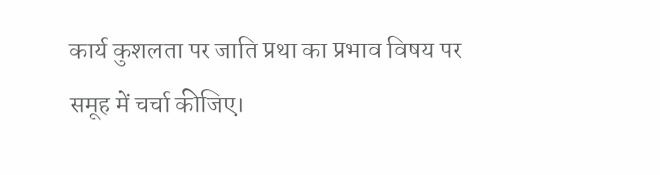कार्य कुशलता पर जाति प्रथा का प्रभाव विषय पर समूह में चर्चा कीजिए।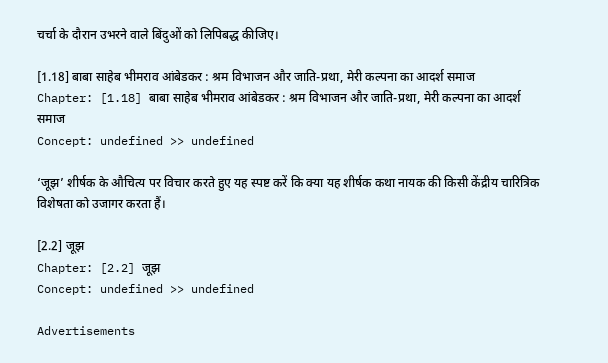चर्चा के दौरान उभरने वाले बिंदुओं को लिपिबद्ध कीजिए।

[1.18] बाबा साहेब भीमराव आंबेडकर : श्रम विभाजन और जाति-प्रथा, मेरी कल्पना का आदर्श समाज
Chapter: [1.18] बाबा साहेब भीमराव आंबेडकर : श्रम विभाजन और जाति-प्रथा, मेरी कल्पना का आदर्श समाज
Concept: undefined >> undefined

‘जूझ’ शीर्षक के औचित्य पर विचार करते हुए यह स्पष्ट करें कि क्या यह शीर्षक कथा नायक की किसी केंद्रीय चारित्रिक विशेषता को उजागर करता हैं।

[2.2] जूझ
Chapter: [2.2] जूझ
Concept: undefined >> undefined

Advertisements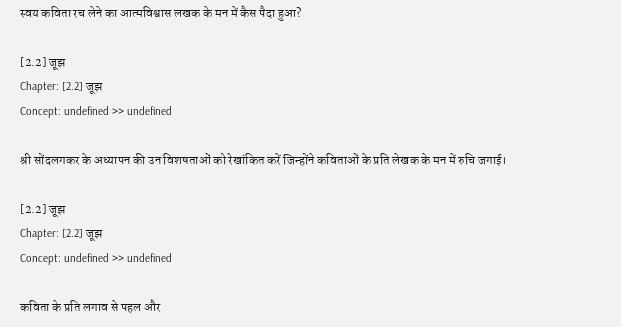स्वय कविता रच लेने का आत्मविश्वास लखक के मन में कैस पैदा हुआ?

[2.2] जूझ
Chapter: [2.2] जूझ
Concept: undefined >> undefined

श्री सोंदलगकर के अध्यापन की उन विशषताओं को रेखांकित करें जिन्होंने कविताओं के प्रति लेखक के मन में रुचि जगाई।

[2.2] जूझ
Chapter: [2.2] जूझ
Concept: undefined >> undefined

कविता के प्रति लगाव से पहल और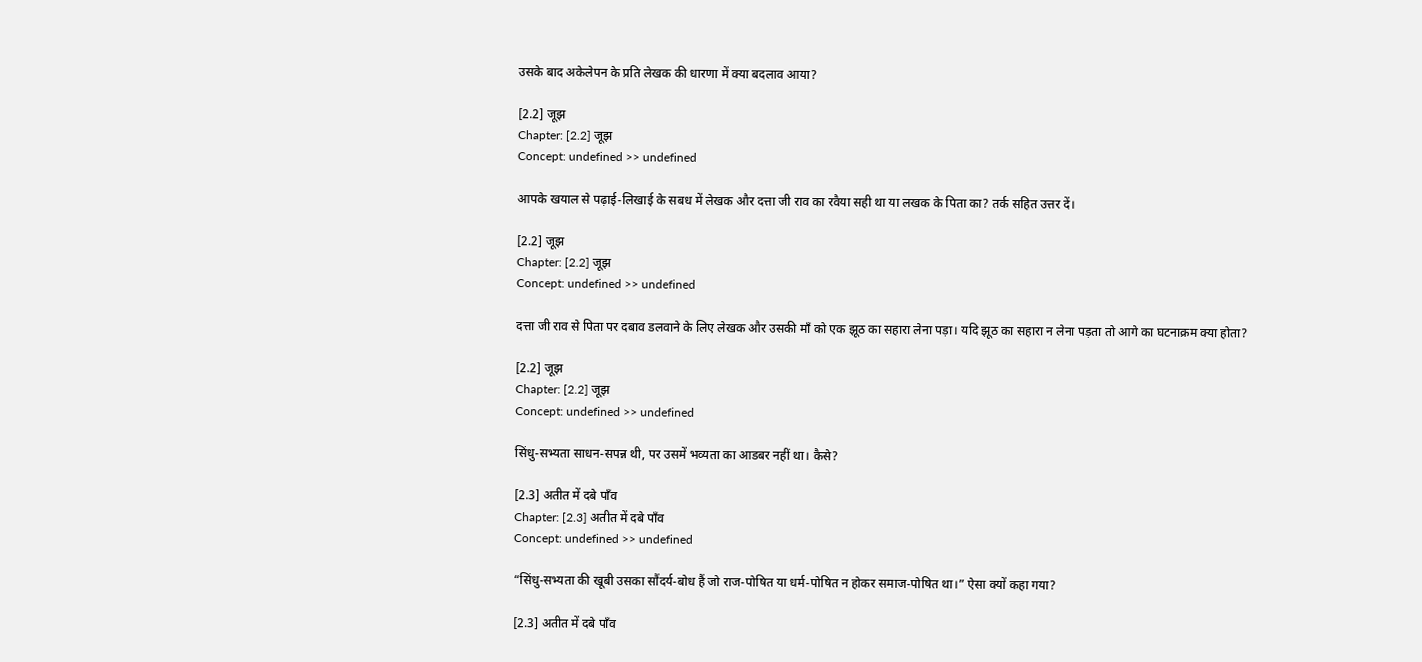उसके बाद अकेलेपन के प्रति लेखक की धारणा में क्या बदलाव आया?

[2.2] जूझ
Chapter: [2.2] जूझ
Concept: undefined >> undefined

आपके खयाल से पढ़ाई-लिखाई के सबध में लेखक और दत्ता जी राव का रवैया सही था या लखक के पिता का? तर्क सहित उत्तर दें।

[2.2] जूझ
Chapter: [2.2] जूझ
Concept: undefined >> undefined

दत्ता जी राव से पिता पर दबाव डलवाने के लिए लेखक और उसकी माँ को एक झूठ का सहारा लेना पड़ा। यदि झूठ का सहारा न लेना पड़ता तो आगे का घटनाक्रम क्या होता?

[2.2] जूझ
Chapter: [2.2] जूझ
Concept: undefined >> undefined

सिंधु-सभ्यता साधन-सपन्न थी, पर उसमें भव्यता का आडबर नहीं था। कैसे?

[2.3] अतीत में दबे पाँव
Chapter: [2.3] अतीत में दबे पाँव
Concept: undefined >> undefined

“सिंधु-सभ्यता की खूबी उसका सौंदर्य-बोध हैं जो राज-पोषित या धर्म-पोषित न होकर समाज-पोषित था।” ऐसा क्यों कहा गया?

[2.3] अतीत में दबे पाँव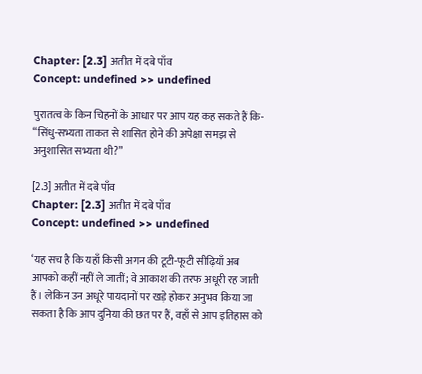Chapter: [2.3] अतीत में दबे पाँव
Concept: undefined >> undefined

पुरातत्व के किन चिहनों के आधार पर आप यह कह सकते हैं कि- “सिंधु-सभ्यता ताकत से शासित होने की अपेक्षा समझ से अनुशासित सभ्यता थी?”

[2.3] अतीत में दबे पाँव
Chapter: [2.3] अतीत में दबे पाँव
Concept: undefined >> undefined

‘यह सच है कि यहाँ किसी अगन की टूटी-फूटी सीढ़ियाँ अब आपको कहीं नहीं ले जातीं; वे आकाश की तरफ अधूरी रह जाती हैं। लेकिन उन अधूरे पायदानों पर खड़े होकर अनुभव किया जा सकता है कि आप दुनिया की छत पर हैं, वहाँ से आप इतिहास को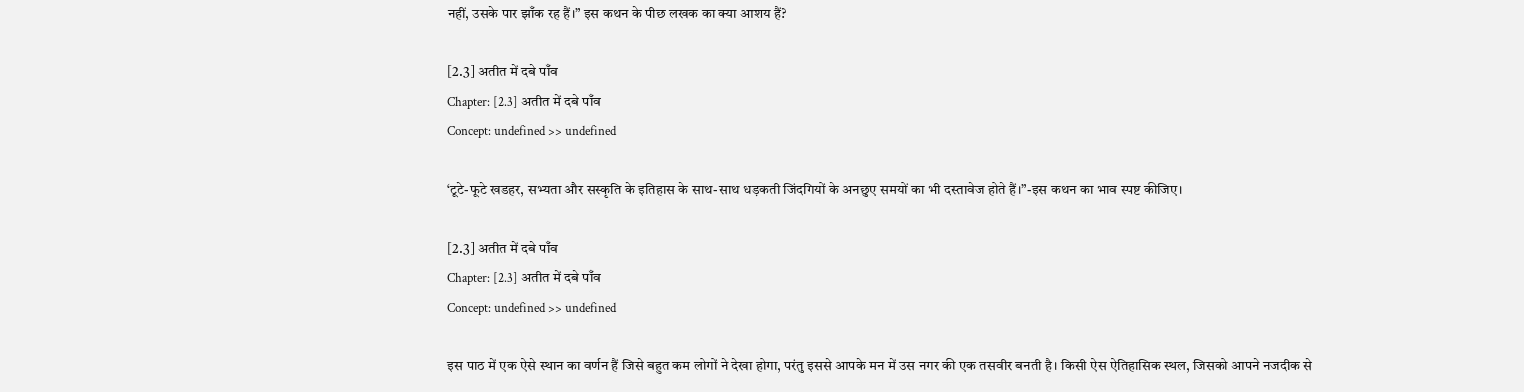नहीं, उसके पार झाँक रह हैं।” इस कथन के पीछ लखक का क्या आशय हैं?

[2.3] अतीत में दबे पाँव
Chapter: [2.3] अतीत में दबे पाँव
Concept: undefined >> undefined

‘टूटे-फूटे खडहर, सभ्यता और सस्कृति के इतिहास के साथ-साथ धड़कती जिंदगियों के अनछुए समयों का भी दस्तावेज होते हैं।”-इस कथन का भाव स्पष्ट कीजिए।

[2.3] अतीत में दबे पाँव
Chapter: [2.3] अतीत में दबे पाँव
Concept: undefined >> undefined

इस पाठ में एक ऐसे स्थान का वर्णन हैं जिसे बहुत कम लोगों ने देखा होगा, परंतु इससे आपके मन में उस नगर की एक तसवीर बनती है। किसी ऐस ऐतिहासिक स्थल, जिसको आपने नजदीक से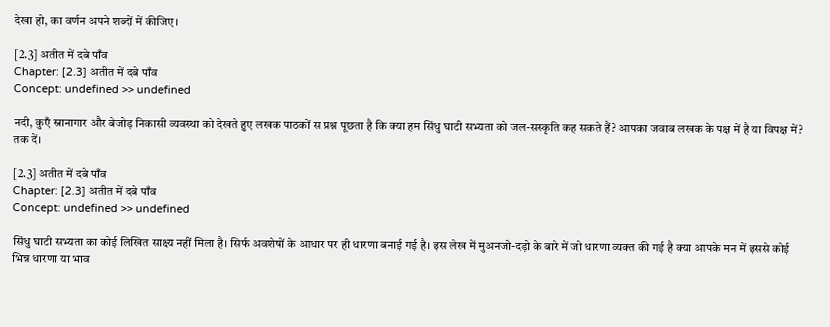देखा हो, का वर्णन अपने शब्दों में कीजिए।

[2.3] अतीत में दबे पाँव
Chapter: [2.3] अतीत में दबे पाँव
Concept: undefined >> undefined

नदी, कुएँ स्नानागार और बेजोड़ निकासी व्यवस्था को देखते हुए लखक पाठकों स प्रश्न पूछता है कि क्या हम सिंधु घाटी सभ्यता को जल-सस्कृति कह सकते हैं? आपका जवाब लखक के पक्ष में है या विपक्ष में? तक दें।

[2.3] अतीत में दबे पाँव
Chapter: [2.3] अतीत में दबे पाँव
Concept: undefined >> undefined

सिंधु घाटी सभ्यता का कोई लिखित साक्ष्य नहीं मिला है। सिर्फ अवशेषों के आधार पर ही धारणा बनाई गई है। इस लेख में मुअनजो-दड़ो के बारे में जो धारणा व्यक्त की गई है क्या आपके मन में इससे कोई भिन्न धारणा या भाव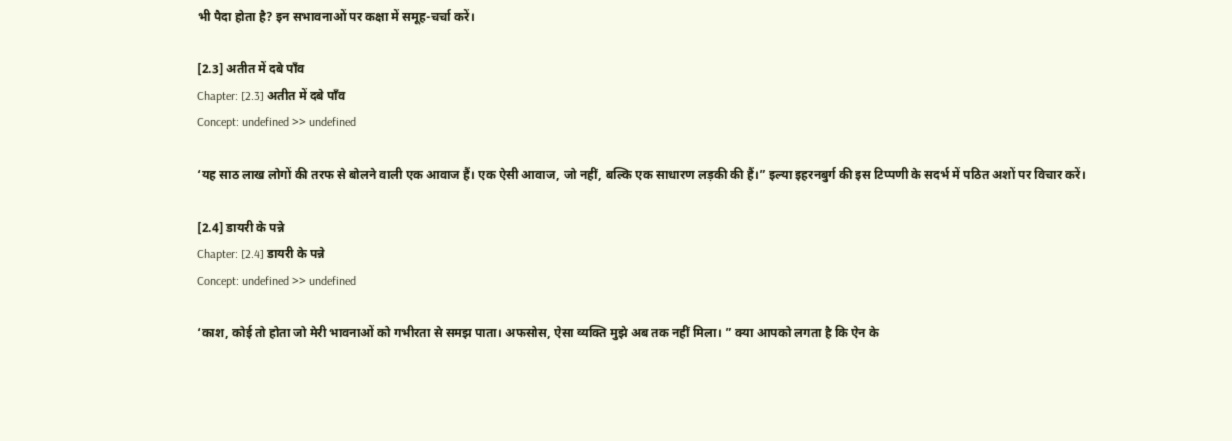भी पैदा होता है? इन सभावनाओं पर कक्षा में समूह-चर्चा करें।

[2.3] अतीत में दबे पाँव
Chapter: [2.3] अतीत में दबे पाँव
Concept: undefined >> undefined

‘यह साठ लाख लोगों की तरफ से बोलने वाली एक आवाज हैं। एक ऐसी आवाज, जो नहीं, बल्कि एक साधारण लड़की की हैं।” इल्या इहरनबुर्ग की इस टिप्पणी के सदर्भ में पठित अशों पर विचार करें।

[2.4] डायरी के पन्ने
Chapter: [2.4] डायरी के पन्ने
Concept: undefined >> undefined

‘काश, कोई तो होता जो मेरी भावनाओं को गभीरता से समझ पाता। अफसोस, ऐसा व्यक्ति मुझे अब तक नहीं मिला। ” क्या आपको लगता है कि ऐन के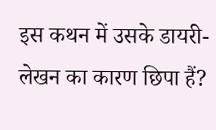इस कथन में उसके डायरी-लेखन का कारण छिपा हैं?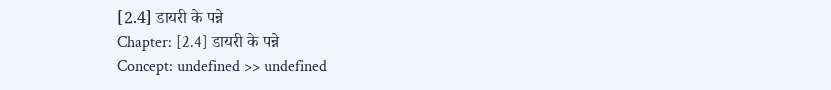[2.4] डायरी के पन्ने
Chapter: [2.4] डायरी के पन्ने
Concept: undefined >> undefined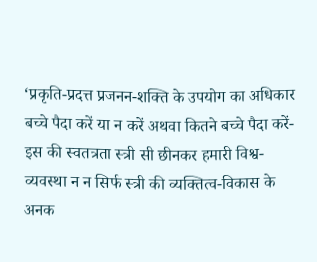‘प्रकृति-प्रदत्त प्रजनन-शक्ति के उपयोग का अधिकार बच्चे पैदा करें या न करें अथवा कितने बच्चे पैदा करें-इस की स्वतत्रता स्त्री सी छीनकर हमारी विश्व-व्यवस्था न न सिर्फ स्त्री की व्यक्तित्व-विकास के अनक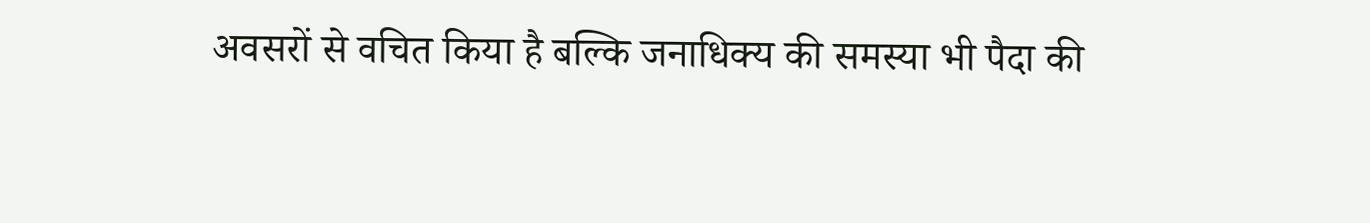अवसरों से वचित किया है बल्कि जनाधिक्य की समस्या भी पैदा की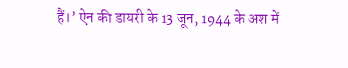हैं।’ ऐन की डायरी के 13 जून, 1944 के अश में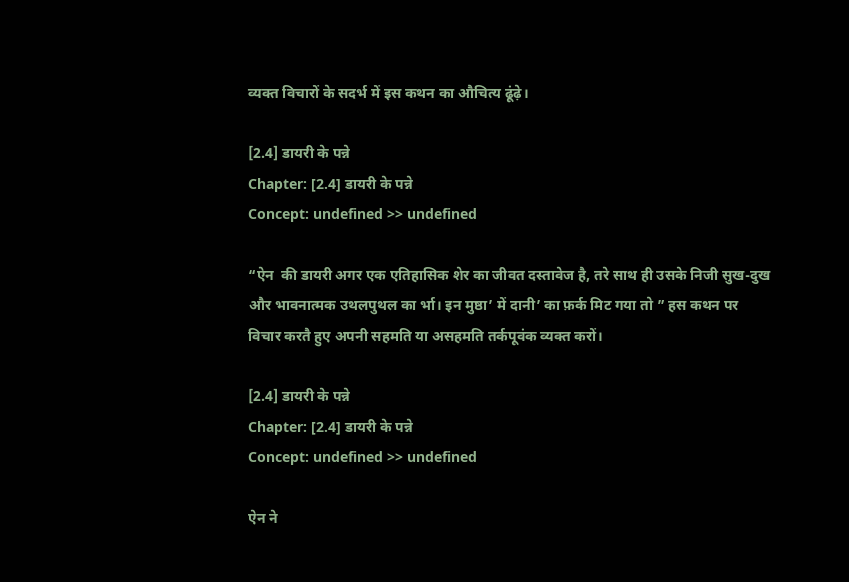व्यक्त विचारों के सदर्भ में इस कथन का औचित्य ढूंढ़े।

[2.4] डायरी के पन्ने
Chapter: [2.4] डायरी के पन्ने
Concept: undefined >> undefined

“ऐन  की डायरी अगर एक एतिहासिक शेर का जीवत दस्तावेज है, तरे साथ ही उसके निजी सुख-दुख और भावनात्मक उथलपुथल का र्भा। इन मुष्ठा’ में दानी’ का फ़र्क मिट गया तो ” हस कथन पर विचार करतै हुए अपनी सहमति या असहमति तर्कपूवंक व्यक्त करों।

[2.4] डायरी के पन्ने
Chapter: [2.4] डायरी के पन्ने
Concept: undefined >> undefined

ऐन ने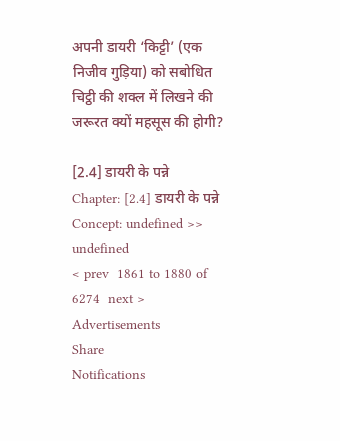अपनी डायरी ‘किट्टी’ (एक निजीव गुड़िया) को सबोधित चिट्ठी की शक्ल में लिखने की जरूरत क्यों महसूस की होगी?

[2.4] डायरी के पन्ने
Chapter: [2.4] डायरी के पन्ने
Concept: undefined >> undefined
< prev  1861 to 1880 of 6274  next >
Advertisements
Share
Notifications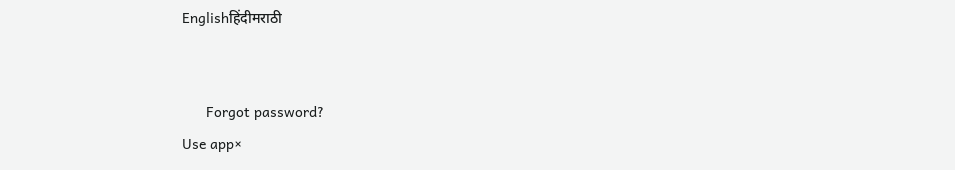Englishहिंदीमराठी


      Forgot password?
Use app×